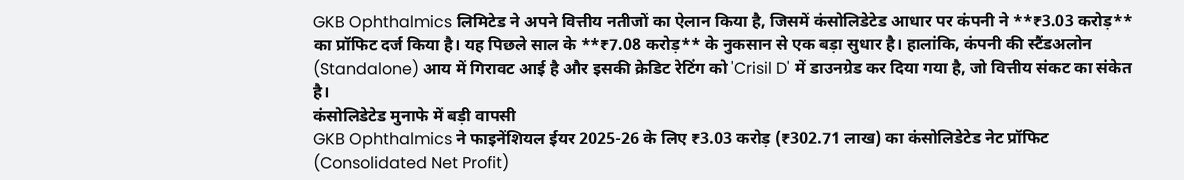GKB Ophthalmics लिमिटेड ने अपने वित्तीय नतीजों का ऐलान किया है, जिसमें कंसोलिडेटेड आधार पर कंपनी ने **₹3.03 करोड़** का प्रॉफिट दर्ज किया है। यह पिछले साल के **₹7.08 करोड़** के नुकसान से एक बड़ा सुधार है। हालांकि, कंपनी की स्टैंडअलोन (Standalone) आय में गिरावट आई है और इसकी क्रेडिट रेटिंग को 'Crisil D' में डाउनग्रेड कर दिया गया है, जो वित्तीय संकट का संकेत है।
कंसोलिडेटेड मुनाफे में बड़ी वापसी
GKB Ophthalmics ने फाइनेंशियल ईयर 2025-26 के लिए ₹3.03 करोड़ (₹302.71 लाख) का कंसोलिडेटेड नेट प्रॉफिट (Consolidated Net Profit)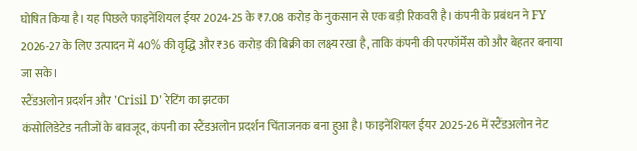घोषित किया है। यह पिछले फाइनेंशियल ईयर 2024-25 के ₹7.08 करोड़ के नुकसान से एक बड़ी रिकवरी है। कंपनी के प्रबंधन ने FY 2026-27 के लिए उत्पादन में 40% की वृद्धि और ₹36 करोड़ की बिक्री का लक्ष्य रखा है, ताकि कंपनी की परफॉर्मेंस को और बेहतर बनाया जा सके।
स्टैंडअलोन प्रदर्शन और 'Crisil D' रेटिंग का झटका
कंसोलिडेटेड नतीजों के बावजूद, कंपनी का स्टैंडअलोन प्रदर्शन चिंताजनक बना हुआ है। फाइनेंशियल ईयर 2025-26 में स्टैंडअलोन नेट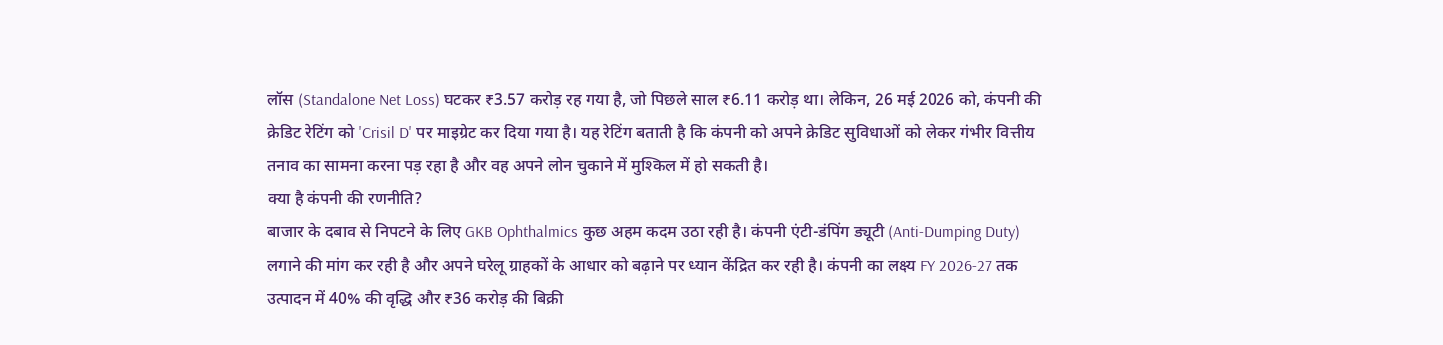लॉस (Standalone Net Loss) घटकर ₹3.57 करोड़ रह गया है, जो पिछले साल ₹6.11 करोड़ था। लेकिन, 26 मई 2026 को, कंपनी की क्रेडिट रेटिंग को 'Crisil D' पर माइग्रेट कर दिया गया है। यह रेटिंग बताती है कि कंपनी को अपने क्रेडिट सुविधाओं को लेकर गंभीर वित्तीय तनाव का सामना करना पड़ रहा है और वह अपने लोन चुकाने में मुश्किल में हो सकती है।
क्या है कंपनी की रणनीति?
बाजार के दबाव से निपटने के लिए GKB Ophthalmics कुछ अहम कदम उठा रही है। कंपनी एंटी-डंपिंग ड्यूटी (Anti-Dumping Duty) लगाने की मांग कर रही है और अपने घरेलू ग्राहकों के आधार को बढ़ाने पर ध्यान केंद्रित कर रही है। कंपनी का लक्ष्य FY 2026-27 तक उत्पादन में 40% की वृद्धि और ₹36 करोड़ की बिक्री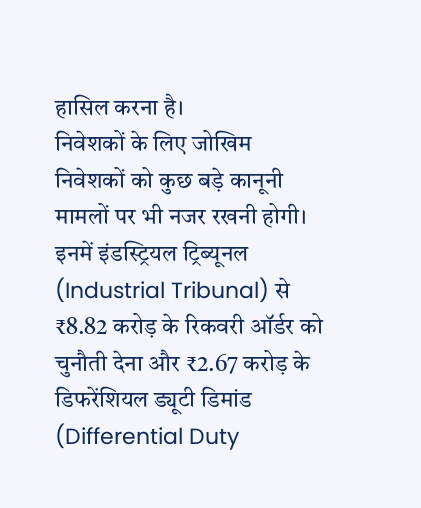हासिल करना है।
निवेशकों के लिए जोखिम
निवेशकों को कुछ बड़े कानूनी मामलों पर भी नजर रखनी होगी। इनमें इंडस्ट्रियल ट्रिब्यूनल (Industrial Tribunal) से ₹8.82 करोड़ के रिकवरी ऑर्डर को चुनौती देना और ₹2.67 करोड़ के डिफरेंशियल ड्यूटी डिमांड (Differential Duty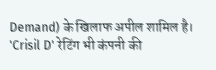Demand) के खिलाफ अपील शामिल है। 'Crisil D' रेटिंग भी कंपनी की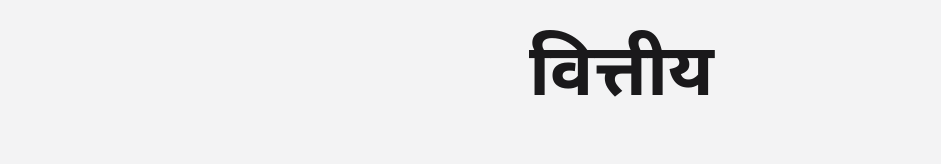वित्तीय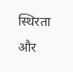स्थिरता और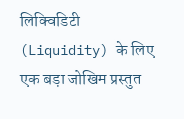लिक्विडिटी (Liquidity) के लिए एक बड़ा जोखिम प्रस्तुत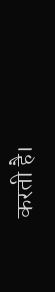करती है।